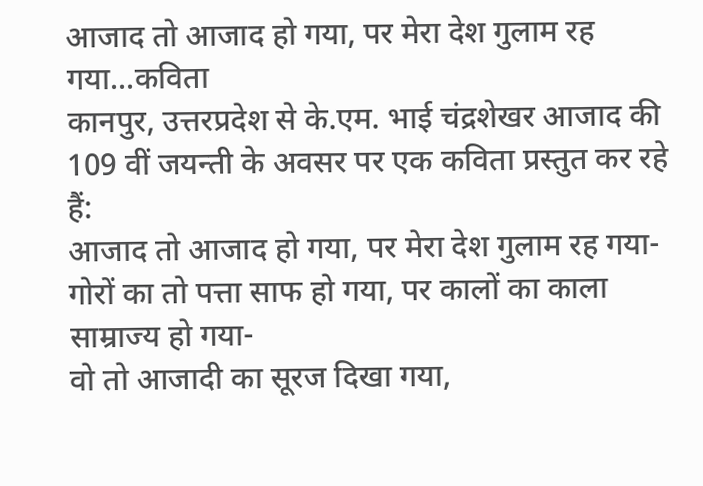आजाद तो आजाद हो गया, पर मेरा देश गुलाम रह गया...कविता
कानपुर, उत्तरप्रदेश से के.एम. भाई चंद्रशेखर आजाद की 109 वीं जयन्ती के अवसर पर एक कविता प्रस्तुत कर रहे हैं:
आजाद तो आजाद हो गया, पर मेरा देश गुलाम रह गया-
गोरों का तो पत्ता साफ हो गया, पर कालों का काला साम्राज्य हो गया-
वो तो आजादी का सूरज दिखा गया,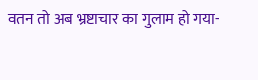वतन तो अब भ्रष्टाचार का गुलाम हो गया-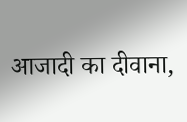आजादी का दीवाना,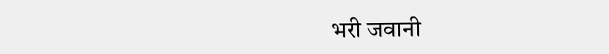भरी जवानी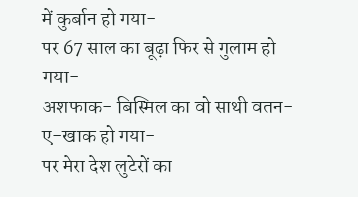में कुर्बान हो गया-
पर 67 साल का बूढ़ा फिर से गुलाम हो गया-
अशफाक- बिस्मिल का वो साथी वतन-ए-खाक हो गया-
पर मेरा देश लुटेरों का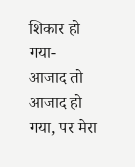शिकार हो गया-
आजाद तो आजाद हो गया, पर मेरा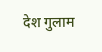देश गुलाम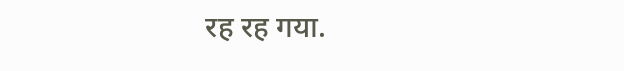रह रह गया.